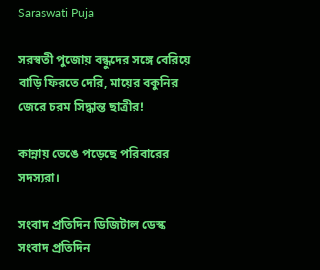Saraswati Puja

সরস্বতী পুজোয় বন্ধুদের সঙ্গে বেরিয়ে বাড়ি ফিরতে দেরি, মায়ের বকুনির জেরে চরম সিদ্ধান্ত ছাত্রীর!

কান্নায় ভেঙে পড়েছে পরিবারের সদস্যরা।

সংবাদ প্রতিদিন ডিজিটাল ডেস্ক
সংবাদ প্রতিদিন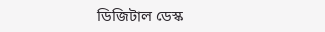ডিজিটাল ডেস্ক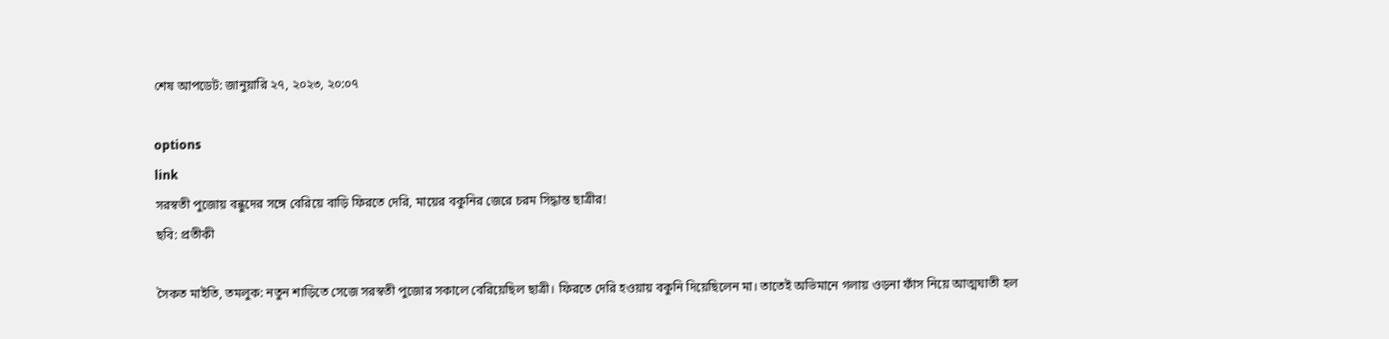শেষ আপডেট: জানুয়ারি ২৭, ২০২৩, ২০:০৭

options
link
সরস্বতী পুজোয় বন্ধুদের সঙ্গে বেরিয়ে বাড়ি ফিরতে দেরি, মায়ের বকুনির জেরে চরম সিদ্ধান্ত ছাত্রীর!
ছবি: প্রতীকী

সৈকত মাইতি, তমলুক: নতুন শাড়িতে সেজে সরস্বতী পুজোর সকালে বেরিয়েছিল ছাত্রী। ফিরতে দেরি হওয়ায় বকুনি দিয়েছিলেন মা। তাতেই অভিমানে গলায় ওড়না ফাঁস নিয়ে আত্মঘাতী হল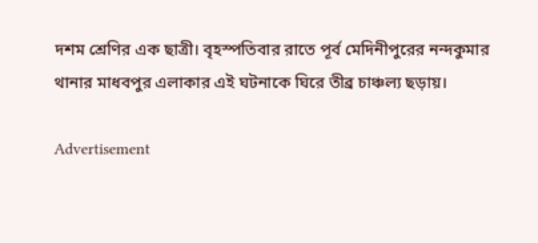দশম শ্রেণির এক ছাত্রী। বৃহস্পতিবার রাতে পূর্ব মেদিনীপুরের নন্দকুমার থানার মাধবপুর এলাকার এই ঘটনাকে ঘিরে তীব্র চাঞ্চল্য ছড়ায়।

Advertisement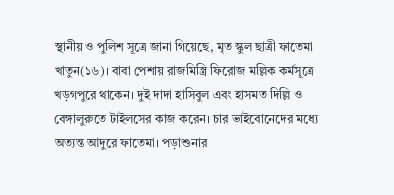স্থানীয় ও পুলিশ সূত্রে জানা গিয়েছে, মৃত স্কুল ছাত্রী ফাতেমা খাতুন(১৬)। বাবা পেশায় রাজমিস্ত্রি ফিরোজ মল্লিক কর্মসূত্রে খড়গপুরে থাকেন। দুই দাদা হাসিবুল এবং হাসমত দিল্লি ও বেঙ্গালুরুতে টাইলসের কাজ করেন। চার ভাইবোনেদের মধ্যে অত্যন্ত আদুরে ফাতেমা। পড়াশুনার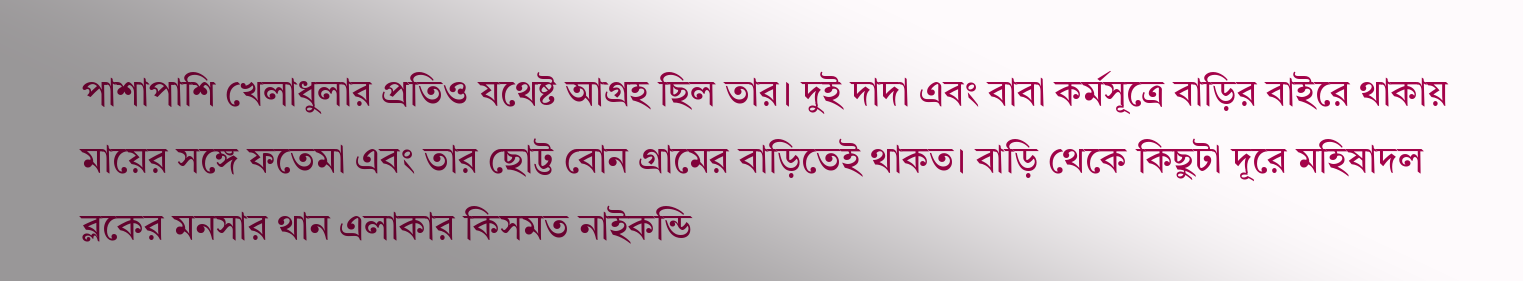পাশাপাশি খেলাধুলার প্রতিও যথেষ্ট আগ্রহ ছিল তার। দুই দাদা এবং বাবা কর্মসূত্রে বাড়ির বাইরে থাকায় মায়ের সঙ্গে ফতেমা এবং তার ছোট্ট বোন গ্রামের বাড়িতেই থাকত। বাড়ি থেকে কিছুটা দূরে মহিষাদল ব্লকের মনসার থান এলাকার কিসমত নাইকন্ডি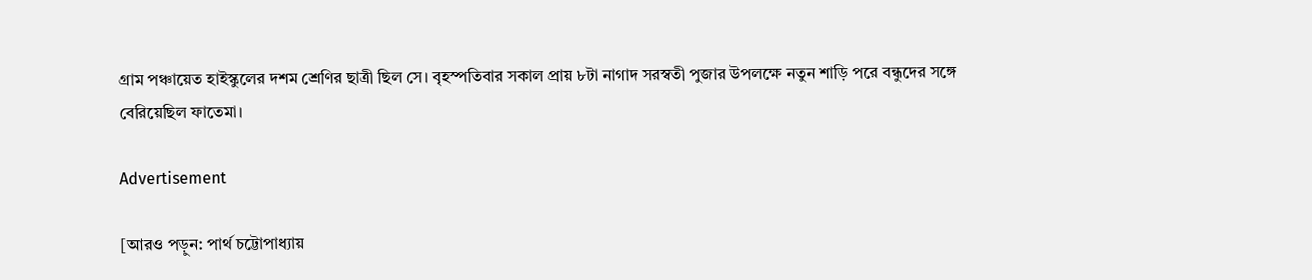গ্রাম পঞ্চায়েত হাইস্কুলের দশম শ্রেণির ছাত্রী ছিল সে। বৃহস্পতিবার সকাল প্রায় ৮টা নাগাদ সরস্বতী পুজার উপলক্ষে নতুন শাড়ি পরে বন্ধুদের সঙ্গে বেরিয়েছিল ফাতেমা।

Advertisement

[আরও পড়ুন: পার্থ চট্টোপাধ্যায়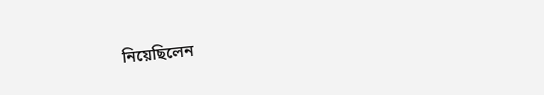নিয়েছিলেন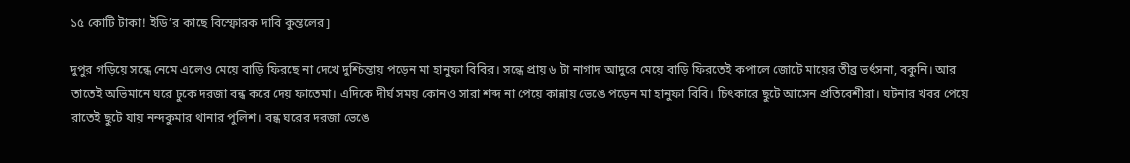১৫ কোটি টাকা! ইডি’র কাছে বিস্ফোরক দাবি কুন্তলের]

দুপুর গড়িয়ে সন্ধে নেমে এলেও মেয়ে বাড়ি ফিরছে না দেখে দুশ্চিন্তায় পড়েন মা হানুফা বিবির। সন্ধে প্রায় ৬ টা নাগাদ আদুরে মেয়ে বাড়ি ফিরতেই কপালে জোটে মায়ের তীব্র ভর্ৎসনা, বকুনি। আর তাতেই অভিমানে ঘরে ঢুকে দরজা বন্ধ করে দেয় ফাতেমা। এদিকে দীর্ঘ সময় কোনও সারা শব্দ না পেয়ে কান্নায় ভেঙে পড়েন মা হানুফা বিবি। চিৎকারে ছুটে আসেন প্রতিবেশীরা। ঘটনার খবর পেয়ে রাতেই ছুটে যায় নন্দকুমার থানার পুলিশ। বন্ধ ঘরের দরজা ভেঙে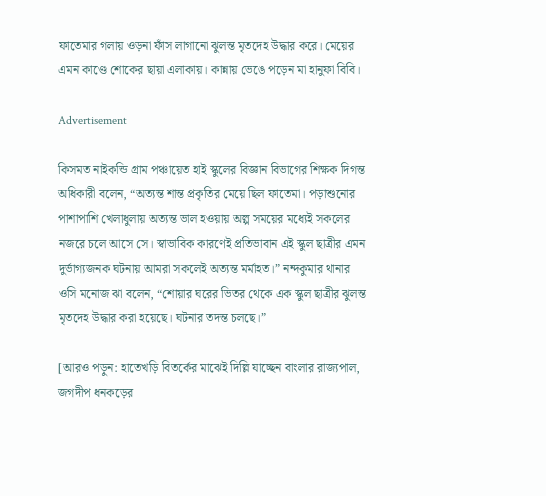ফাতেমার গলায় ওড়না ফাঁস লাগানো ঝুলন্ত মৃতদেহ উদ্ধার করে। মেয়ের এমন কাণ্ডে শোকের ছায়া এলাকায়। কান্নায় ভেঙে পড়েন মা হানুফা বিবি।

Advertisement

কিসমত নাইকন্ডি গ্রাম পঞ্চায়েত হাই স্কুলের বিজ্ঞান বিভাগের শিক্ষক দিগন্ত অধিকারী বলেন, “অত্যন্ত শান্ত প্রকৃতির মেয়ে ছিল ফাতেমা। পড়াশুনোর পাশাপাশি খেলাধুলায় অত্যন্ত ভাল হওয়ায় অল্প সময়ের মধ্যেই সকলের নজরে চলে আসে সে। স্বাভাবিক কারণেই প্রতিভাবান এই স্কুল ছাত্রীর এমন দুর্ভাগ্যজনক ঘটনায় আমরা সকলেই অত্যন্ত মর্মাহত।” নন্দকুমার থানার ওসি মনোজ ঝা বলেন, “শোয়ার ঘরের ভিতর থেকে এক স্কুল ছাত্রীর ঝুলন্ত মৃতদেহ উদ্ধার করা হয়েছে। ঘটনার তদন্ত চলছে।”

[আরও পড়ুন: হাতেখড়ি বিতর্কের মাঝেই দিল্লি যাচ্ছেন বাংলার রাজ্যপাল, জগদীপ ধনকড়ের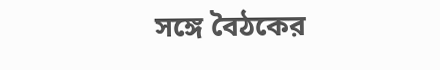সঙ্গে বৈঠকের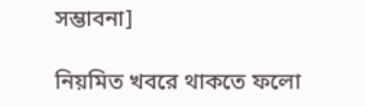সম্ভাবনা]

নিয়মিত খবরে থাকতে ফলো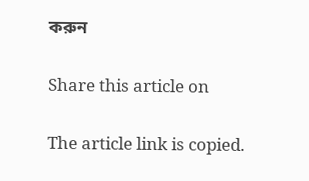করুন

Share this article on

The article link is copied.